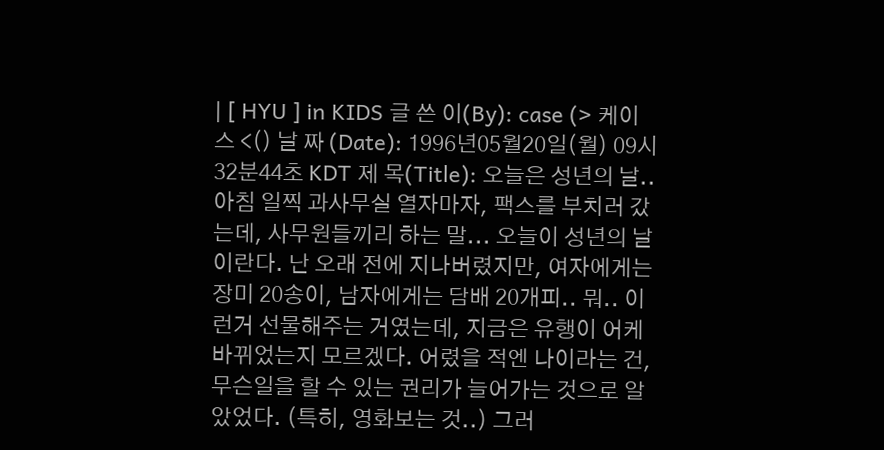| [ HYU ] in KIDS 글 쓴 이(By): case (> 케이스 <() 날 짜 (Date): 1996년05월20일(월) 09시32분44초 KDT 제 목(Title): 오늘은 성년의 날.. 아침 일찍 과사무실 열자마자, 팩스를 부치러 갔는데, 사무원들끼리 하는 말... 오늘이 성년의 날이란다. 난 오래 전에 지나버렸지만, 여자에게는 장미 20송이, 남자에게는 담배 20개피.. 뭐.. 이런거 선물해주는 거였는데, 지금은 유행이 어케 바뀌었는지 모르겠다. 어렸을 적엔 나이라는 건, 무슨일을 할 수 있는 권리가 늘어가는 것으로 알았었다. (특히, 영화보는 것..) 그러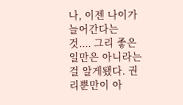나, 이젠 나이가 늘어간다는 것.... 그리 좋은 일만은 아니라는 걸 알게됐다. 권리뿐만이 아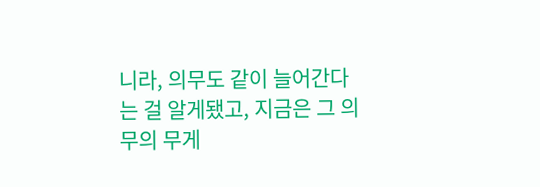니라, 의무도 같이 늘어간다는 걸 알게됐고, 지금은 그 의무의 무게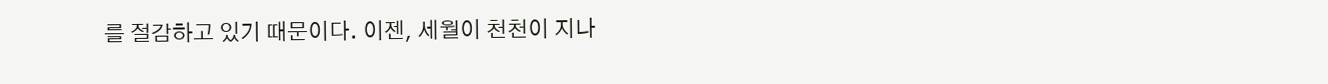를 절감하고 있기 때문이다. 이젠, 세월이 천천이 지나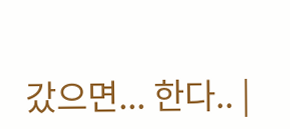갔으면... 한다.. |